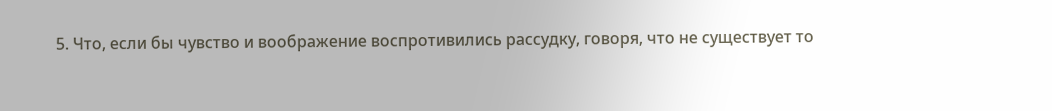5. Что, если бы чувство и воображение воспротивились рассудку, говоря, что не существует то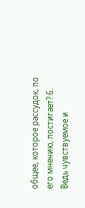общее, которое рассудок, по его мнению, постигает? 6. Ведь чувствуемое и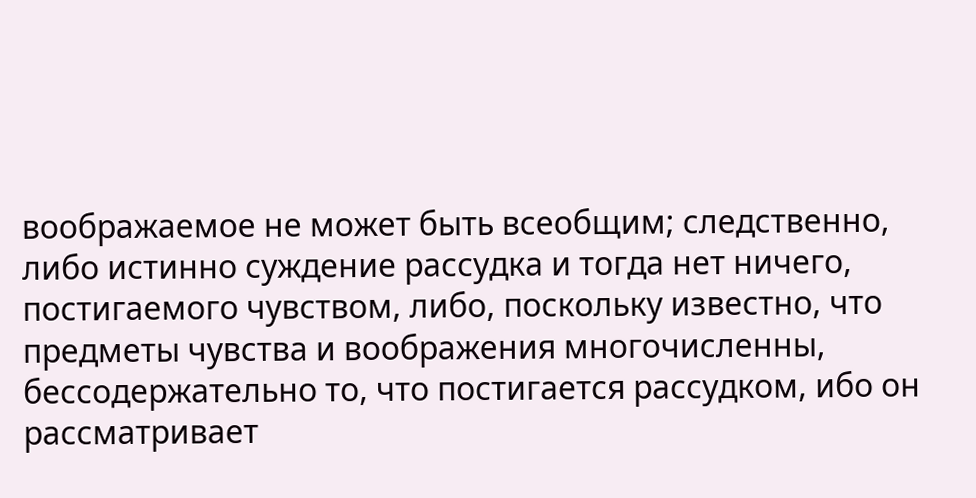воображаемое не может быть всеобщим; следственно, либо истинно суждение рассудка и тогда нет ничего, постигаемого чувством, либо, поскольку известно, что предметы чувства и воображения многочисленны, бессодержательно то, что постигается рассудком, ибо он рассматривает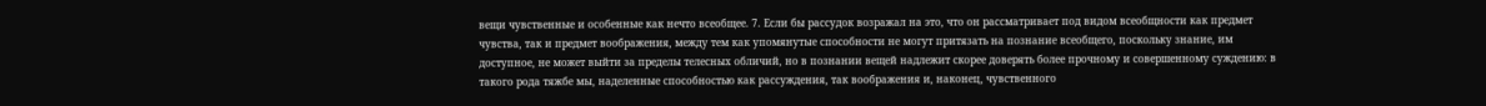вещи чувственные и особенные как нечто всеобщее. 7. Если бы рассудок возражал на это, что он рассматривает под видом всеобщности как предмет чувства, так и предмет воображения, между тем как упомянутые способности не могут притязать на познание всеобщего, поскольку знание, им доступное, не может выйти за пределы телесных обличий, но в познании вещей надлежит скорее доверять более прочному и совершенному суждению: в такого рода тяжбе мы, наделенные способностью как рассуждения, так воображения и, наконец, чувственного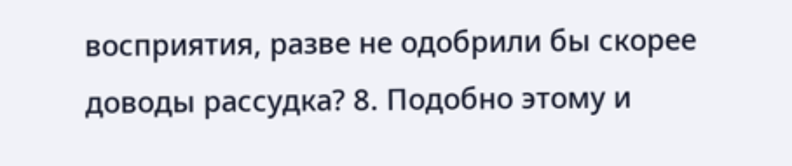восприятия, разве не одобрили бы скорее доводы рассудка? 8. Подобно этому и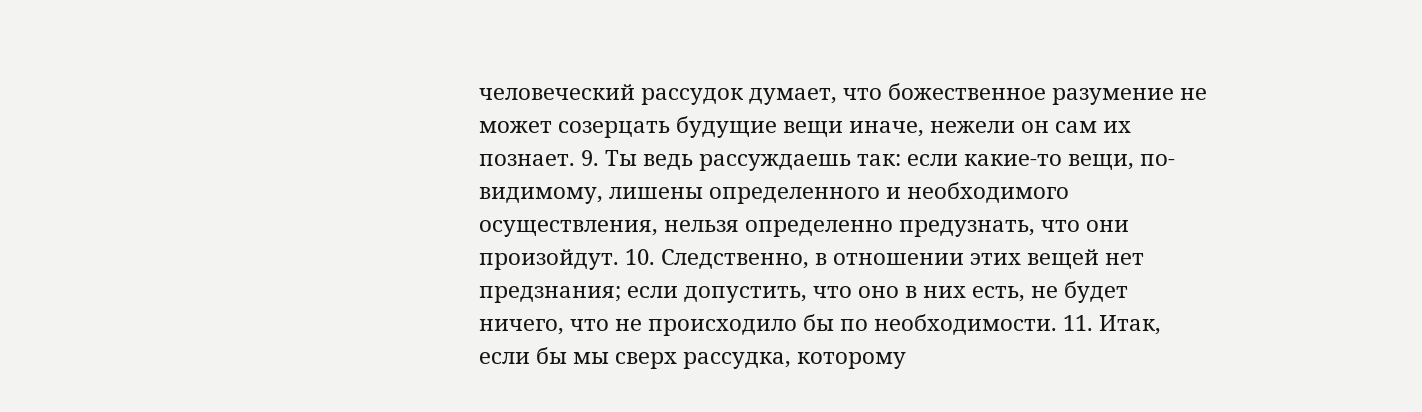человеческий рассудок думает, что божественное разумение не может созерцать будущие вещи иначе, нежели он сам их познает. 9. Ты ведь рассуждаешь так: если какие-то вещи, по-видимому, лишены определенного и необходимого осуществления, нельзя определенно предузнать, что они произойдут. 10. Следственно, в отношении этих вещей нет предзнания; если допустить, что оно в них есть, не будет ничего, что не происходило бы по необходимости. 11. Итак, если бы мы сверх рассудка, которому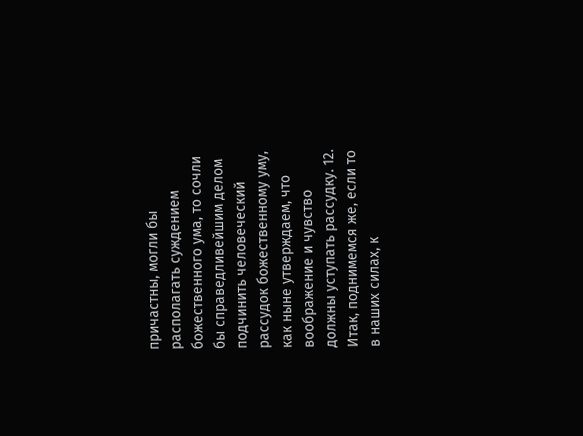причастны, могли бы располагать суждением божественного ума, то сочли бы справедливейшим делом подчинить человеческий рассудок божественному уму, как ныне утверждаем, что воображение и чувство должны уступать рассудку. 12. Итак, поднимемся же, если то в наших силах, к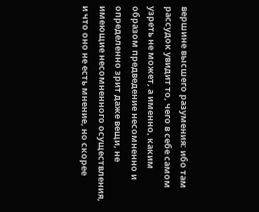вершине высшего разумения: ибо там рассудок увидит то, чего в себе самом узреть не может, а именно, каким образом предведение несомненно и определенно зрит даже вещи, не имеющие несомненного осуществления, и что оно не есть мнение, но скорее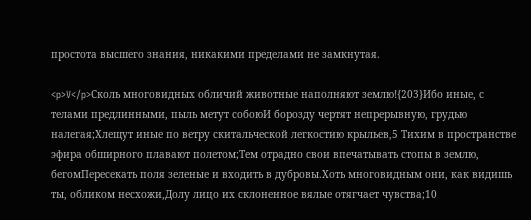простота высшего знания, никакими пределами не замкнутая.

<p>V</p>Сколь многовидных обличий животные наполняют землю!{203}Ибо иные, с телами предлинными, пыль метут собоюИ борозду чертят непрерывную, грудью налегая;Хлещут иные по ветру скитальческой легкостию крыльев,5 Тихим в пространстве эфира обширного плавают полетом;Тем отрадно свои впечатывать стопы в землю, бегомПересекать поля зеленые и входить в дубровы.Хоть многовидным они, как видишь ты, обликом несхожи,Долу лицо их склоненное вялые отягчает чувства;10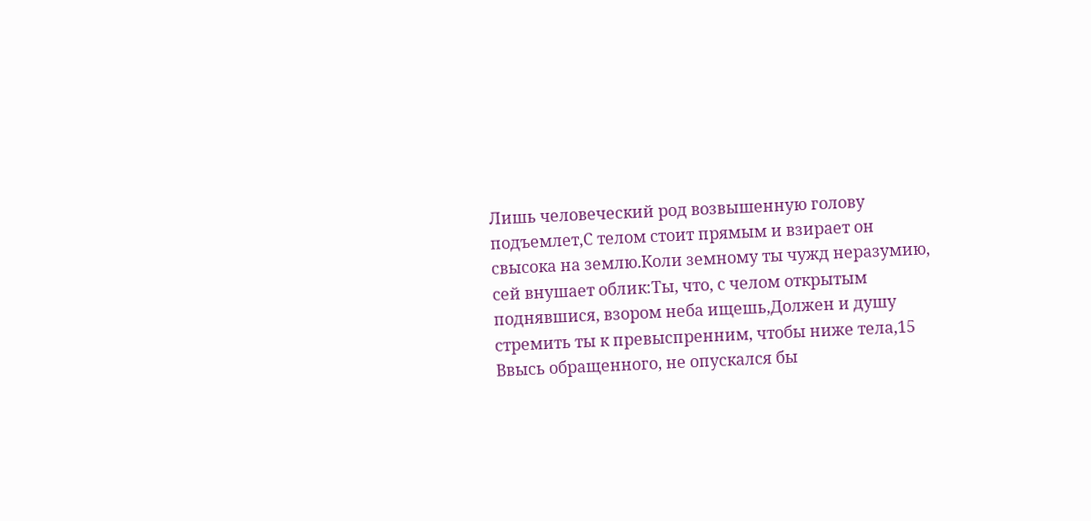Лишь человеческий род возвышенную голову подъемлет,С телом стоит прямым и взирает он свысока на землю.Коли земному ты чужд неразумию, сей внушает облик:Ты, что, с челом открытым поднявшися, взором неба ищешь,Должен и душу стремить ты к превыспренним, чтобы ниже тела,15 Ввысь обращенного, не опускался бы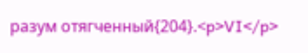разум отягченный{204}.<p>VI</p>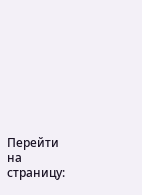Перейти на страницу: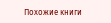Похожие книги